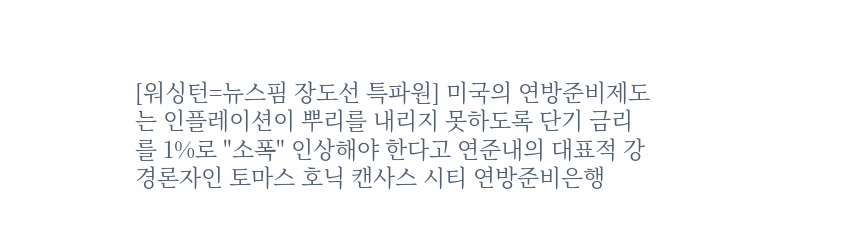[워싱턴=뉴스핌 장도선 특파원] 미국의 연방준비제도는 인플레이션이 뿌리를 내리지 못하도록 단기 금리를 1%로 "소폭" 인상해야 한다고 연준내의 대표적 강경론자인 토마스 호닉 캔사스 시티 연방준비은행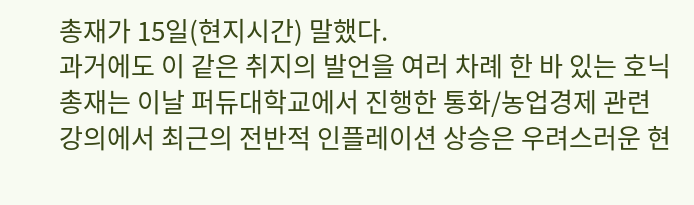총재가 15일(현지시간) 말했다.
과거에도 이 같은 취지의 발언을 여러 차례 한 바 있는 호닉총재는 이날 퍼듀대학교에서 진행한 통화/농업경제 관련 강의에서 최근의 전반적 인플레이션 상승은 우려스러운 현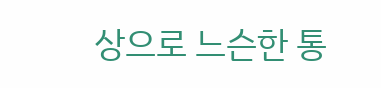상으로 느슨한 통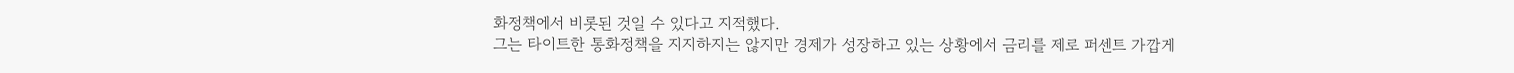화정책에서 비롯된 것일 수 있다고 지적했다.
그는 타이트한 통화정책을 지지하지는 않지만 경제가 성장하고 있는 상황에서 금리를 제로 퍼센트 가깝게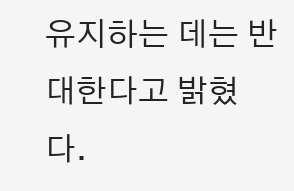유지하는 데는 반대한다고 밝혔다.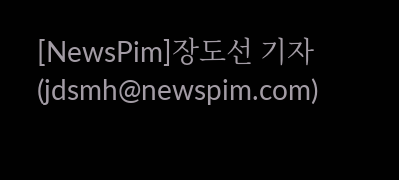[NewsPim]장도선 기자 (jdsmh@newspim.com)